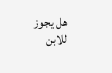هل يجوز للابن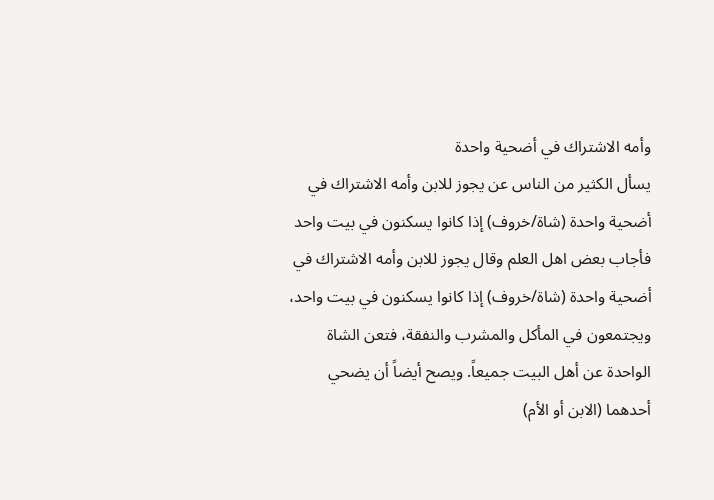وأمه الاشتراك في أضحية واحدة
يسأل الكثير من الناس عن يجوز للابن وأمه الاشتراك في أضحية واحدة (شاة/خروف) إذا كانوا يسكنون في بيت واحد فأجاب بعض اهل العلم وقال يجوز للابن وأمه الاشتراك في أضحية واحدة (شاة/خروف) إذا كانوا يسكنون في بيت واحد، ويجتمعون في المأكل والمشرب والنفقة، فتعن الشاة الواحدة عن أهل البيت جميعاً. ويصح أيضاً أن يضحي أحدهما (الابن أو الأم)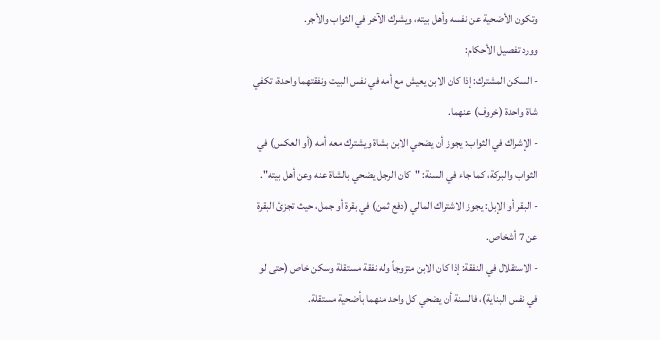وتكون الأضحية عن نفسه وأهل بيته، ويشرك الآخر في الثواب والأجر.
وورد تفصيل الأحكام:
- السكن المشترك: إذا كان الابن يعيش مع أمه في نفس البيت ونفقتهما واحدة، تكفي شاة واحدة (خروف) عنهما.
- الإشراك في الثواب: يجوز أن يضحي الابن بشاة ويشترك معه أمه (أو العكس) في الثواب والبركة، كما جاء في السنة: "كان الرجل يضحي بالشاة عنه وعن أهل بيته".
- البقر أو الإبل: يجوز الاشتراك المالي (دفع ثمن) في بقرة أو جمل، حيث تجزئ البقرة عن 7 أشخاص.
- الاستقلال في النفقة: إذا كان الابن متزوجاً وله نفقة مستقلة وسكن خاص (حتى لو في نفس البناية)، فالسنة أن يضحي كل واحد منهما بأضحية مستقلة.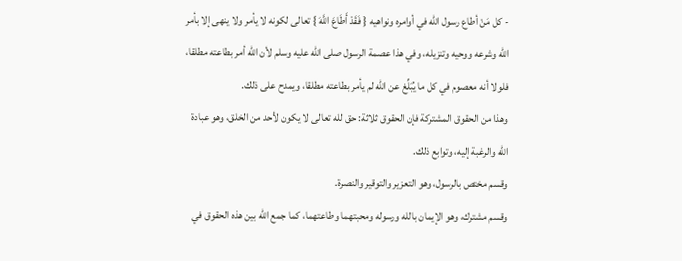- كل مَنْ أطاع رسول الله في أوامره ونواهيه { فَقَدْ أَطَاعَ اللَّهَ } تعالى لكونه لا يأمر ولا ينهى إلا بأمر الله وشرعه ووحيه وتنزيله، وفي هذا عصمة الرسول صلى الله عليه وسلم لأن الله أمر بطاعته مطلقا، فلولا أنه معصوم في كل ما يُبَلِّغ عن الله لم يأمر بطاعته مطلقا، ويمدح على ذلك.
وهذا من الحقوق المشتركة فإن الحقوق ثلاثة: حق لله تعالى لا يكون لأحد من الخلق، وهو عبادة الله والرغبة إليه، وتوابع ذلك.
وقسم مختص بالرسول، وهو التعزير والتوقير والنصرة.
وقسم مشترك، وهو الإيمان بالله ورسوله ومحبتهما وطاعتهما، كما جمع الله بين هذه الحقوق في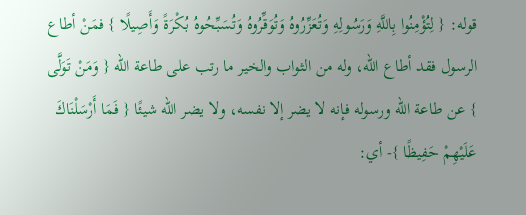قوله: { لِتُؤْمِنُوا بِاللَّهِ وَرَسُولِهِ وَتُعَزِّرُوهُ وَتُوَقِّرُوهُ وَتُسَبِّحُوهُ بُكْرَةً وَأَصِيلًا } فمَنْ أطاع الرسول فقد أطاع الله، وله من الثواب والخير ما رتب على طاعة الله { وَمَنْ تَوَلَّى } عن طاعة الله ورسوله فإنه لا يضر إلا نفسه، ولا يضر الله شيئًا { فَمَا أَرْسَلْنَاكَ عَلَيْهِمْ حَفِيظًا }- أي: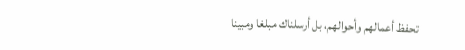تحفظ أعمالهم وأحوالهم، بل أرسلناك مبلغا ومبينا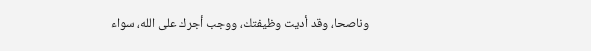وناصحا، وقد أديت وظيفتك، ووجب أجرك على الله، سواء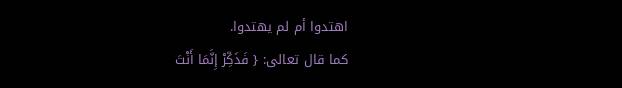اهتدوا أم لم يهتدوا.
كما قال تعالى: { فَذَكِّرْ إِنَّمَا أَنْتَ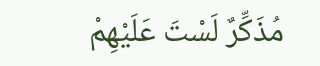مُذَكِّرٌ لَسْتَ عَلَيْهِمْ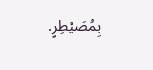بِمُصَيْطِرٍ.